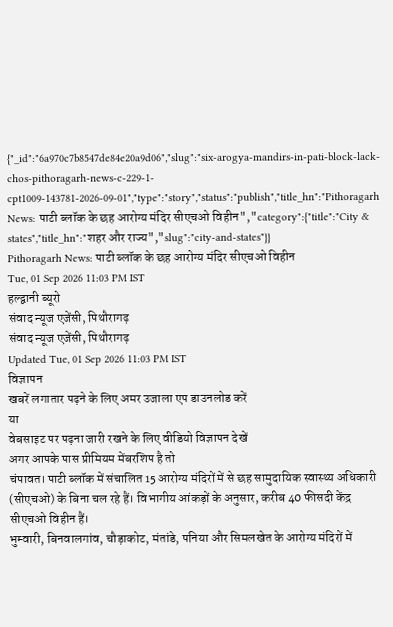{"_id":"6a970c7b8547de84e20a9d06","slug":"six-arogya-mandirs-in-pati-block-lack-chos-pithoragarh-news-c-229-1-cpt1009-143781-2026-09-01","type":"story","status":"publish","title_hn":"Pithoragarh News: पाटी ब्लॉक के छह आरोग्य मंदिर सीएचओ विहीन","category":{"title":"City & states","title_hn":"शहर और राज्य","slug":"city-and-states"}}
Pithoragarh News: पाटी ब्लॉक के छह आरोग्य मंदिर सीएचओ विहीन
Tue, 01 Sep 2026 11:03 PM IST
हल्द्वानी ब्यूरो
संवाद न्यूज एजेंसी, पिथौरागढ़
संवाद न्यूज एजेंसी, पिथौरागढ़
Updated Tue, 01 Sep 2026 11:03 PM IST
विज्ञापन
खबरें लगातार पढ़ने के लिए अमर उजाला एप डाउनलोड करें
या
वेबसाइट पर पढ़ना जारी रखने के लिए वीडियो विज्ञापन देखें
अगर आपके पास प्रीमियम मेंबरशिप है तो
चंपावत। पाटी ब्लॉक में संचालित 15 आरोग्य मंदिरों में से छह सामुदायिक स्वास्थ्य अधिकारी (सीएचओ) के बिना चल रहे हैं। विभागीय आंकड़ों के अनुसार, करीब 40 फीसदी केंद्र सीएचओ विहीन हैं।
भुम्वारी, बिनवालगांव, चौड़ाकोट, मंतांडे, पनिया और सिमलखेत के आरोग्य मंदिरों में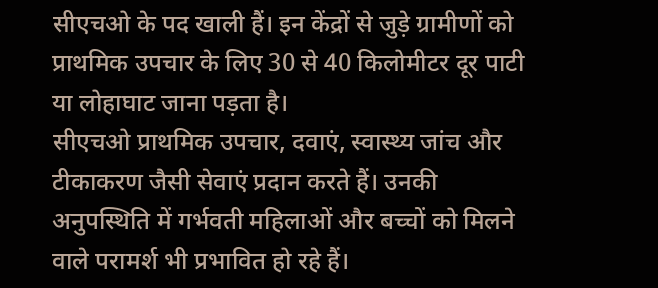सीएचओ के पद खाली हैं। इन केंद्रों से जुड़े ग्रामीणों को प्राथमिक उपचार के लिए 30 से 40 किलोमीटर दूर पाटी या लोहाघाट जाना पड़ता है।
सीएचओ प्राथमिक उपचार, दवाएं, स्वास्थ्य जांच और टीकाकरण जैसी सेवाएं प्रदान करते हैं। उनकी अनुपस्थिति में गर्भवती महिलाओं और बच्चों को मिलने वाले परामर्श भी प्रभावित हो रहे हैं।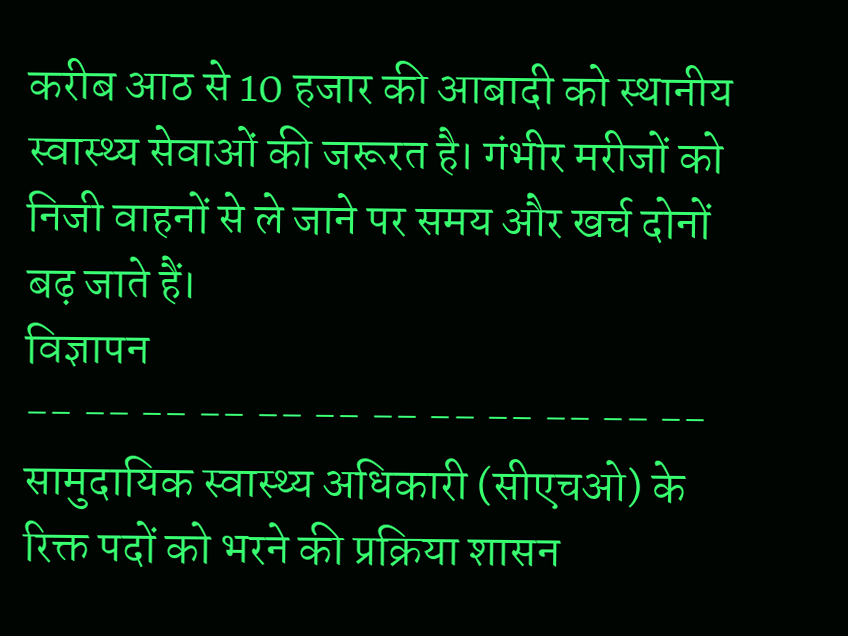करीब आठ से 10 हजार की आबादी को स्थानीय स्वास्थ्य सेवाओं की जरूरत है। गंभीर मरीजों को निजी वाहनों से ले जाने पर समय और खर्च दोनों बढ़ जाते हैं।
विज्ञापन
-- -- -- -- -- -- -- -- -- -- -- --
सामुदायिक स्वास्थ्य अधिकारी (सीएचओ) के रिक्त पदों को भरने की प्रक्रिया शासन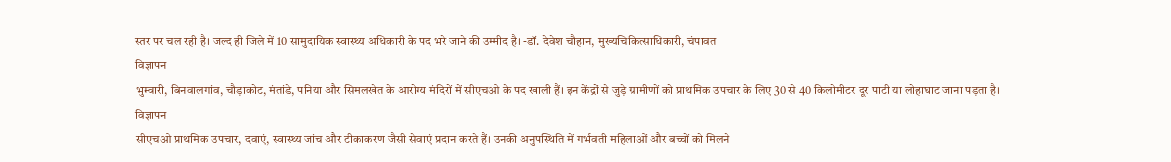स्तर पर चल रही है। जल्द ही जिले में 10 सामुदायिक स्वास्थ्य अधिकारी के पद भरे जाने की उम्मीद है। -डॉ. देवेश चौहान, मुख्यचिकित्साधिकारी, चंपावत
विज्ञापन
भुम्वारी, बिनवालगांव, चौड़ाकोट, मंतांडे, पनिया और सिमलखेत के आरोग्य मंदिरों में सीएचओ के पद खाली हैं। इन केंद्रों से जुड़े ग्रामीणों को प्राथमिक उपचार के लिए 30 से 40 किलोमीटर दूर पाटी या लोहाघाट जाना पड़ता है।
विज्ञापन
सीएचओ प्राथमिक उपचार, दवाएं, स्वास्थ्य जांच और टीकाकरण जैसी सेवाएं प्रदान करते हैं। उनकी अनुपस्थिति में गर्भवती महिलाओं और बच्चों को मिलने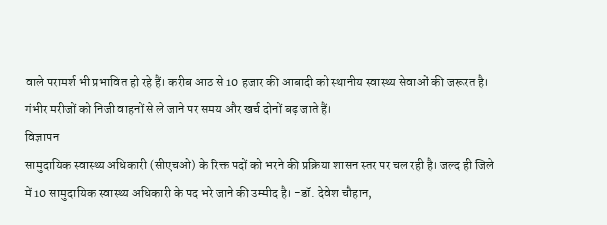वाले परामर्श भी प्रभावित हो रहे हैं। करीब आठ से 10 हजार की आबादी को स्थानीय स्वास्थ्य सेवाओं की जरूरत है। गंभीर मरीजों को निजी वाहनों से ले जाने पर समय और खर्च दोनों बढ़ जाते हैं।
विज्ञापन
सामुदायिक स्वास्थ्य अधिकारी (सीएचओ) के रिक्त पदों को भरने की प्रक्रिया शासन स्तर पर चल रही है। जल्द ही जिले में 10 सामुदायिक स्वास्थ्य अधिकारी के पद भरे जाने की उम्मीद है। -डॉ. देवेश चौहान,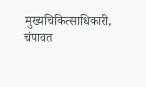मुख्यचिकित्साधिकारी, चंपावत